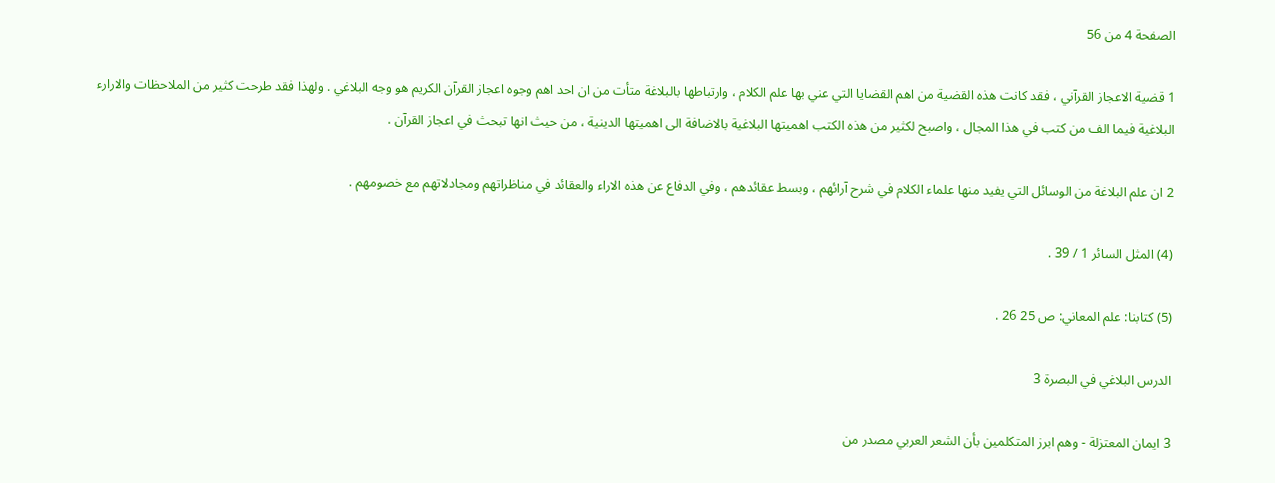الصفحة 4 من 56

1 قضية الاعجاز القرآني ، فقد كانت هذه القضية من اهم القضايا التي عني بها علم الكلام ، وارتباطها بالبلاغة متأت من ان احد اهم وجوه اعجاز القرآن الكريم هو وجه البلاغي . ولهذا فقد طرحت كثير من الملاحظات والارارء البلاغية فيما الف من كتب في هذا المجال ، واصبح لكثير من هذه الكتب اهميتها البلاغية بالاضافة الى اهميتها الدينية ، من حيث انها تبحث في اعجاز القرآن .

2 ان علم البلاغة من الوسائل التي يفيد منها علماء الكلام في شرح آرائهم ، وبسط عقائدهم ، وفي الدفاع عن هذه الاراء والعقائد في مناظراتهم ومجادلاتهم مع خصومهم .

(4) المثل السائر 1 / 39 .

(5) كتابنا: علم المعاني: ص 25 26 .

الدرس البلاغي في البصرة 3

3 ايمان المعتزلة - وهم ابرز المتكلمين بأن الشعر العربي مصدر من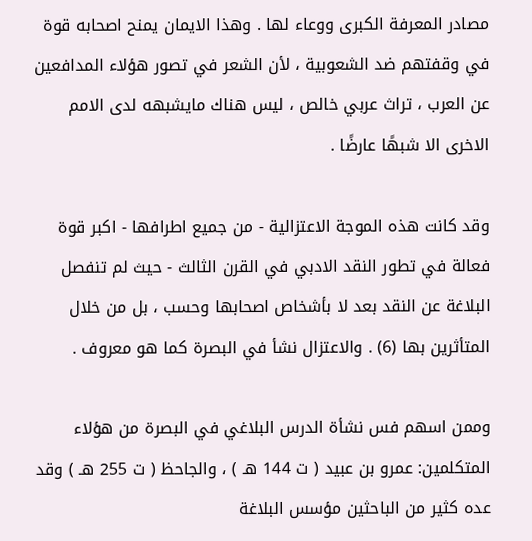مصادر المعرفة الكبرى ووعاء لها . وهذا الايمان يمنح اصحابه قوة في وقفتهم ضد الشعوبية ، لأن الشعر في تصور هؤلاء المدافعين عن العرب ، تراث عربي خالص ، ليس هناك مايشبهه لدى الامم الاخرى الا شبهًا عارضًا .

وقد كانت هذه الموجة الاعتزالية - من جميع اطرافها - اكبر قوة فعالة في تطور النقد الادبي في القرن الثالث - حيث لم تنفصل البلاغة عن النقد بعد لا بأشخاص اصحابها وحسب ، بل من خلال المتأثرين بها (6) . والاعتزال نشأ في البصرة كما هو معروف .

وممن اسهم فس نشأة الدرس البلاغي في البصرة من هؤلاء المتكلمين: عمرو بن عبيد ( ت 144 هـ ) ، والجاحظ ( ت 255 هـ ) وقد عده كثير من الباحثين مؤسس البلاغة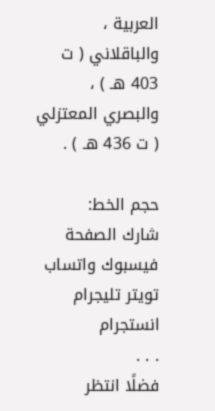العربية ، والباقلاني ( ت 403 هـ ) ، والبصري المعتزلي ( ت 436 هـ ) .

حجم الخط:
شارك الصفحة
فيسبوك واتساب تويتر تليجرام انستجرام
. . .
فضلًا انتظر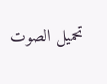تحميل الصوت